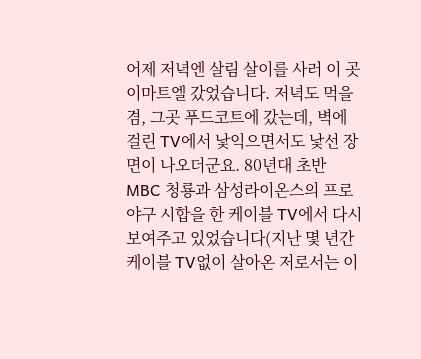어제 저녁엔 살림 살이를 사러 이 곳 이마트엘 갔었습니다. 저녁도 먹을 겸, 그곳 푸드코트에 갔는데, 벽에 걸린 TV에서 낯익으면서도 낯선 장면이 나오더군요. 80년대 초반 MBC 청룡과 삼성라이온스의 프로야구 시합을 한 케이블 TV에서 다시 보여주고 있었습니다(지난 몇 년간 케이블 TV없이 살아온 저로서는 이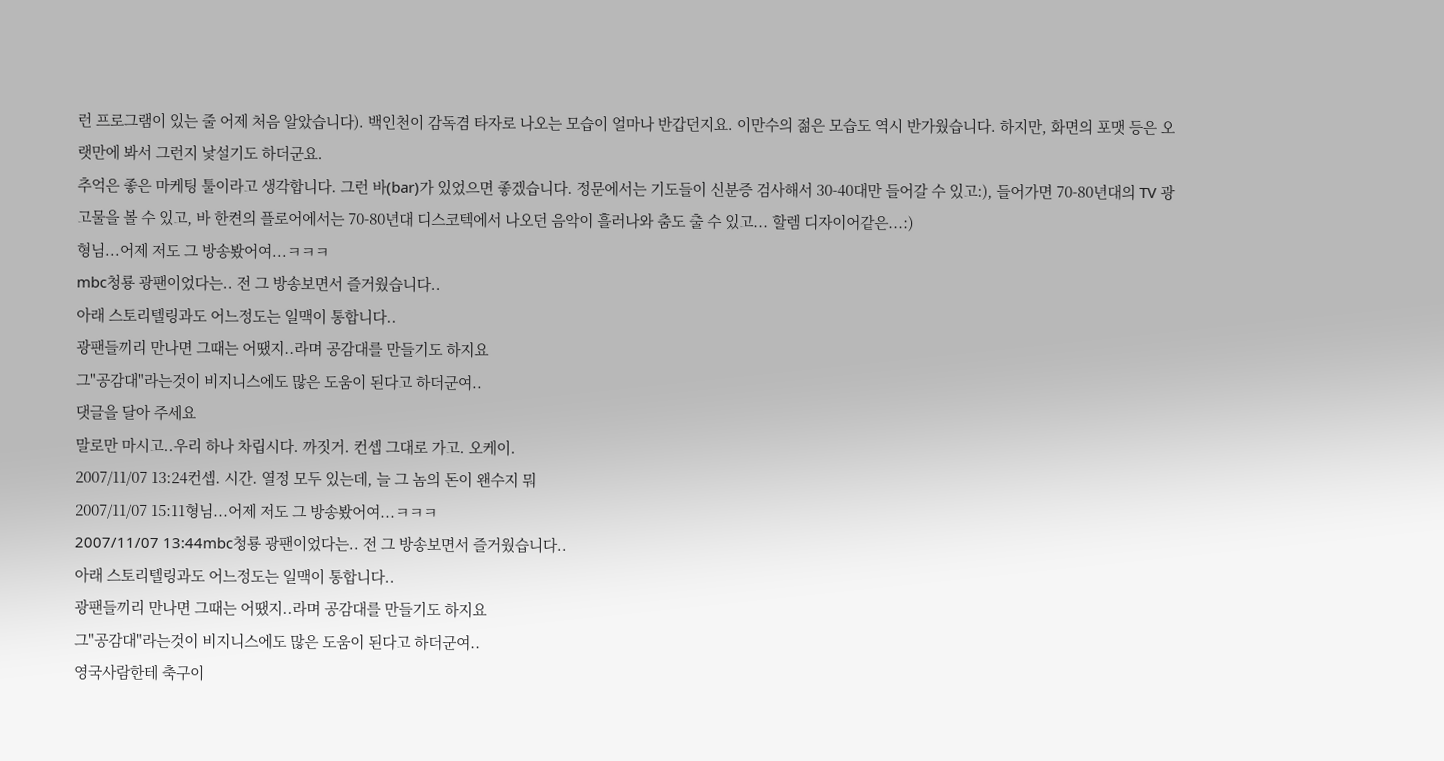런 프로그램이 있는 줄 어제 처음 알았습니다). 백인천이 감독겸 타자로 나오는 모습이 얼마나 반갑던지요. 이만수의 젊은 모습도 역시 반가웠습니다. 하지만, 화면의 포맷 등은 오랫만에 봐서 그런지 낯설기도 하더군요.
추억은 좋은 마케팅 툴이라고 생각합니다. 그런 바(bar)가 있었으면 좋겠습니다. 정문에서는 기도들이 신분증 검사해서 30-40대만 들어갈 수 있고:), 들어가면 70-80년대의 TV 광고물을 볼 수 있고, 바 한켠의 플로어에서는 70-80년대 디스코텍에서 나오던 음악이 흘러나와 춤도 출 수 있고... 할렘 디자이어같은...:)
형님...어제 저도 그 방송봤어여...ㅋㅋㅋ
mbc청룡 광팬이었다는.. 전 그 방송보면서 즐거웠습니다..
아래 스토리텔링과도 어느정도는 일맥이 통합니다..
광팬들끼리 만나면 그때는 어땠지..라며 공감대를 만들기도 하지요
그"공감대"라는것이 비지니스에도 많은 도움이 된다고 하더군여..
댓글을 달아 주세요
말로만 마시고..우리 하나 차립시다. 까짓거. 컨셉 그대로 가고. 오케이.
2007/11/07 13:24컨셉. 시간. 열정 모두 있는데, 늘 그 놈의 돈이 왠수지 뭐
2007/11/07 15:11형님...어제 저도 그 방송봤어여...ㅋㅋㅋ
2007/11/07 13:44mbc청룡 광팬이었다는.. 전 그 방송보면서 즐거웠습니다..
아래 스토리텔링과도 어느정도는 일맥이 통합니다..
광팬들끼리 만나면 그때는 어땠지..라며 공감대를 만들기도 하지요
그"공감대"라는것이 비지니스에도 많은 도움이 된다고 하더군여..
영국사람한테 축구이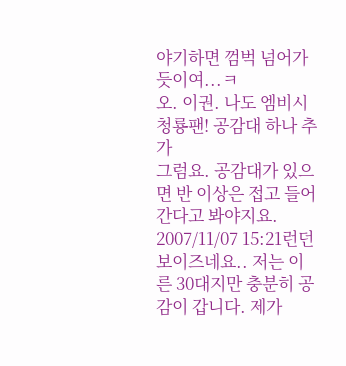야기하면 껌벅 넘어가듯이여...ㅋ
오. 이권. 나도 엠비시청룡팬! 공감대 하나 추가
그럼요. 공감대가 있으면 반 이상은 접고 들어간다고 봐야지요.
2007/11/07 15:21런던보이즈네요.. 저는 이른 30대지만 충분히 공감이 갑니다. 제가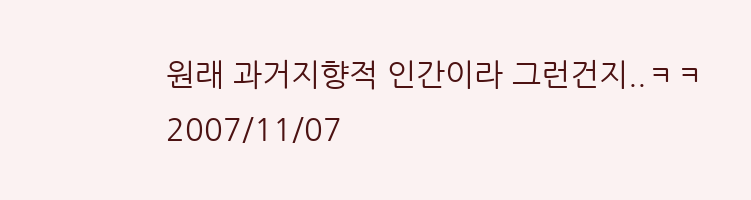원래 과거지향적 인간이라 그런건지..ㅋㅋ
2007/11/07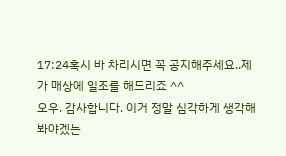17:24혹시 바 차리시면 꼭 공지해주세요..제가 매상에 일조를 해드리죠 ^^
오우. 감사합니다. 이거 정말 심각하게 생각해봐야겠는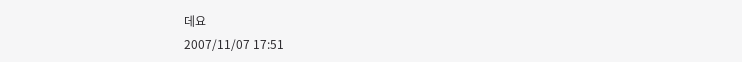데요
2007/11/07 17:51